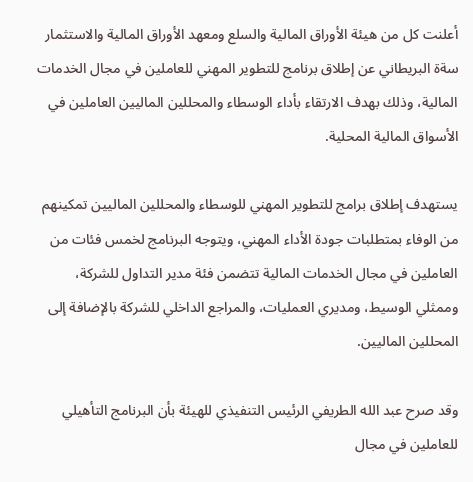أعلنت كل من هيئة الأوراق المالية والسلع ومعهد الأوراق المالية والاستثمار سةة البريطاني عن إطلاق برنامج للتطوير المهني للعاملين في مجال الخدمات المالية، وذلك بهدف الارتقاء بأداء الوسطاء والمحللين الماليين العاملين في الأسواق المالية المحلية.

يستهدف إطلاق برامج للتطوير المهني للوسطاء والمحللين الماليين تمكينهم من الوفاء بمتطلبات جودة الأداء المهني، ويتوجه البرنامج لخمس فئات من العاملين في مجال الخدمات المالية تتضمن فئة مدير التداول للشركة، وممثلي الوسيط، ومديري العمليات، والمراجع الداخلي للشركة بالإضافة إلى المحللين الماليين.

وقد صرح عبد الله الطريفي الرئيس التنفيذي للهيئة بأن البرنامج التأهيلي للعاملين في مجال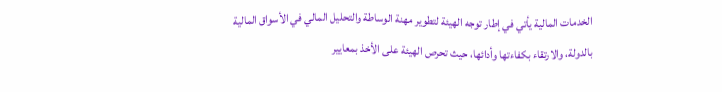الخدمات المالية يأتي في إطار توجه الهيئة لتطوير مهنة الوساطة والتحليل المالي في الأسواق المالية بالدولة، والارتقاء بكفاءتها وأدائها، حيث تحرص الهيئة على الأخذ بمعايير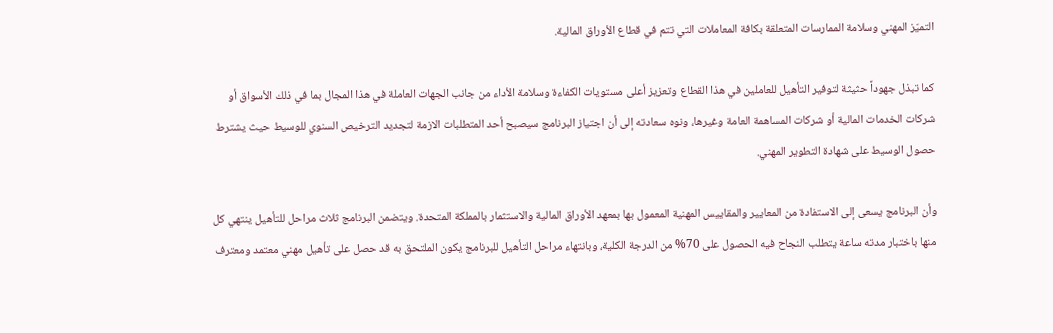التميّز المهني وسلامة الممارسات المتعلقة بكافة المعاملات التي تتم في قطاع الأوراق المالية.

كما تبذل جهوداً حثيثة لتوفير التأهيل للعاملين في هذا القطاع وتعزيز أعلى مستويات الكفاءة وسلامة الأداء من جانب الجهات العاملة في هذا المجال بما في ذلك الأسواق أو شركات الخدمات المالية أو شركات المساهمة العامة وغيرها، ونوه سعادته إلى أن اجتياز البرنامج سيصبح أحد المتطلبات الازمة لتجديد الترخيص السنوي للوسيط حيث يشترط حصول الوسيط على شهادة التطوير المهني.

وأن البرنامج يسعى إلى الاستفادة من المعايير والمقاييس المهنية المعمول بها بمعهد الأوراق المالية والاستثمار بالمملكة المتحدة. ويتضمن البرنامج ثلاث مراحل للتأهيل ينتهي كل منها باختبار مدته ساعة يتطلب النجاح فيه الحصول على 70% من الدرجة الكلية، وبانتهاء مراحل التأهيل للبرنامج يكون الملتحق به قد حصل على تأهيل مهني معتمد ومعترف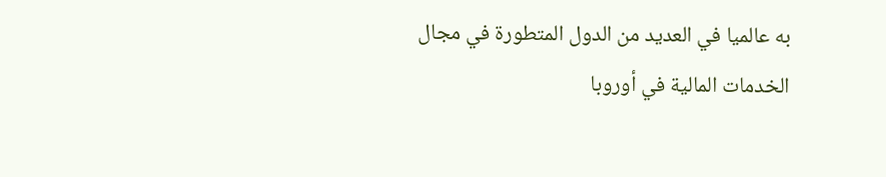به عالميا في العديد من الدول المتطورة في مجال الخدمات المالية في أوروبا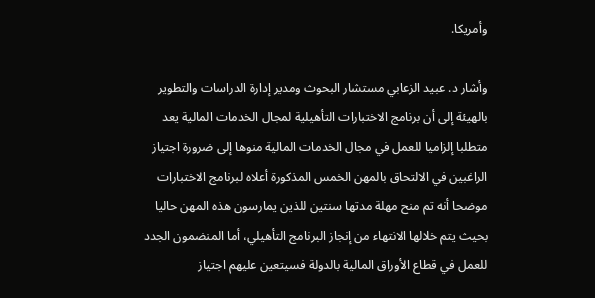وأمريكا.

وأشار د. عبيد الزعابي مستشار البحوث ومدير إدارة الدراسات والتطوير بالهيئة إلى أن برنامج الاختبارات التأهيلية لمجال الخدمات المالية يعد متطلبا إلزاميا للعمل في مجال الخدمات المالية منوها إلى ضرورة اجتياز الراغبين في الالتحاق بالمهن الخمس المذكورة أعلاه لبرنامج الاختبارات موضحا أنه تم منح مهلة مدتها سنتين للذين يمارسون هذه المهن حاليا بحيث يتم خلالها الانتهاء من إنجاز البرنامج التأهيلي، أما المنضمون الجدد للعمل في قطاع الأوراق المالية بالدولة فسيتعين عليهم اجتياز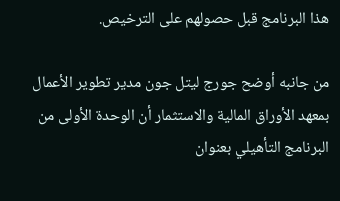هذا البرنامج قبل حصولهم على الترخيص.

من جانبه أوضح جورج ليتل جون مدير تطوير الأعمال بمعهد الأوراق المالية والاستثمار أن الوحدة الأولى من البرنامج التأهيلي بعنوان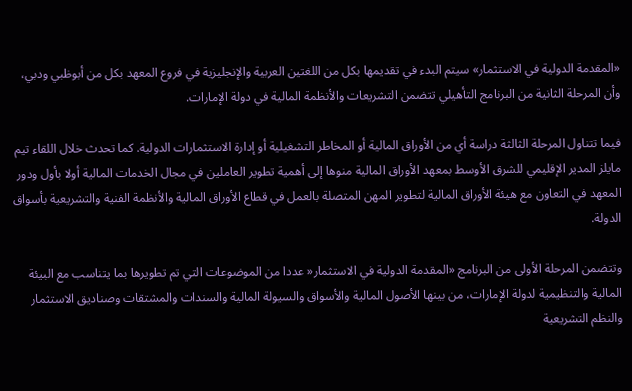«المقدمة الدولية في الاستثمار» سيتم البدء في تقديمها بكل من اللغتين العربية والإنجليزية في فروع المعهد بكل من أبوظبي ودبي، وأن المرحلة الثانية من البرنامج التأهيلي تتضمن التشريعات والأنظمة المالية في دولة الإمارات.

فيما تتناول المرحلة الثالثة دراسة أي من الأوراق المالية أو المخاطر التشغيلية أو إدارة الاستثمارات الدولية. كما تحدث خلال اللقاء تيم مايلز المدير الإقليمي للشرق الأوسط بمعهد الأوراق المالية منوها إلى أهمية تطوير العاملين في مجال الخدمات المالية أولا بأول ودور المعهد في التعاون مع هيئة الأوراق المالية لتطوير المهن المتصلة بالعمل في قطاع الأوراق المالية والأنظمة الفنية والتشريعية بأسواق الدولة.

وتتضمن المرحلة الأولى من البرنامج «المقدمة الدولية في الاستثمار« عددا من الموضوعات التي تم تطويرها بما يتناسب مع البيئة المالية والتنظيمية لدولة الإمارات، من بينها الأصول المالية والأسواق والسيولة المالية والسندات والمشتقات وصناديق الاستثمار والنظم التشريعية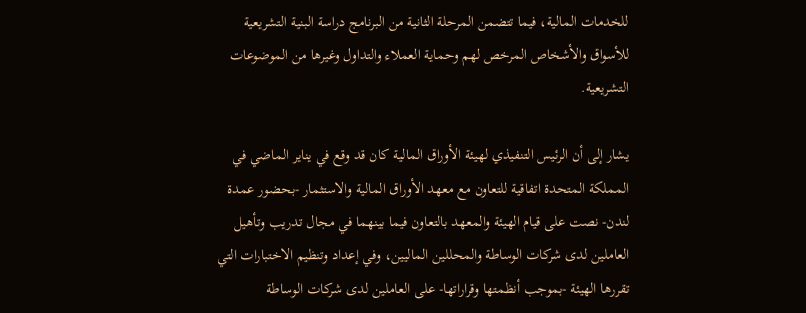للخدمات المالية، فيما تتضمن المرحلة الثانية من البرنامج دراسة البنية التشريعية للأسواق والأشخاص المرخص لهم وحماية العملاء والتداول وغيرها من الموضوعات التشريعية.

يشار إلى أن الرئيس التنفيذي لهيئة الأوراق المالية كان قد وقع في يناير الماضي في المملكة المتحدة اتفاقية للتعاون مع معهد الأوراق المالية والاستثمار -بحضور عمدة لندن- نصت على قيام الهيئة والمعهد بالتعاون فيما بينهما في مجال تدريب وتأهيل العاملين لدى شركات الوساطة والمحللين الماليين، وفي إعداد وتنظيم الاختبارات التي تقررها الهيئة -بموجب أنظمتها وقراراتها- على العاملين لدى شركات الوساطة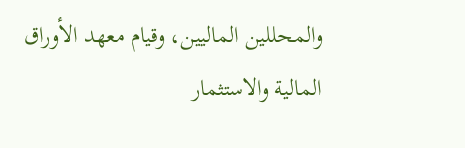والمحللين الماليين، وقيام معهد الأوراق المالية والاستثمار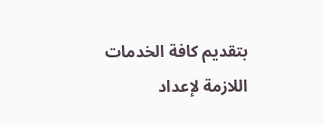بتقديم كافة الخدمات اللازمة لإعداد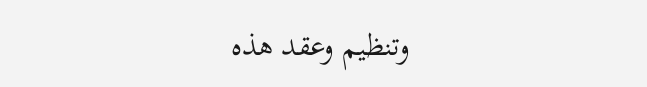وتنظيم وعقد هذه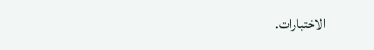الاختبارات.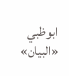ابوظبي «البيان»